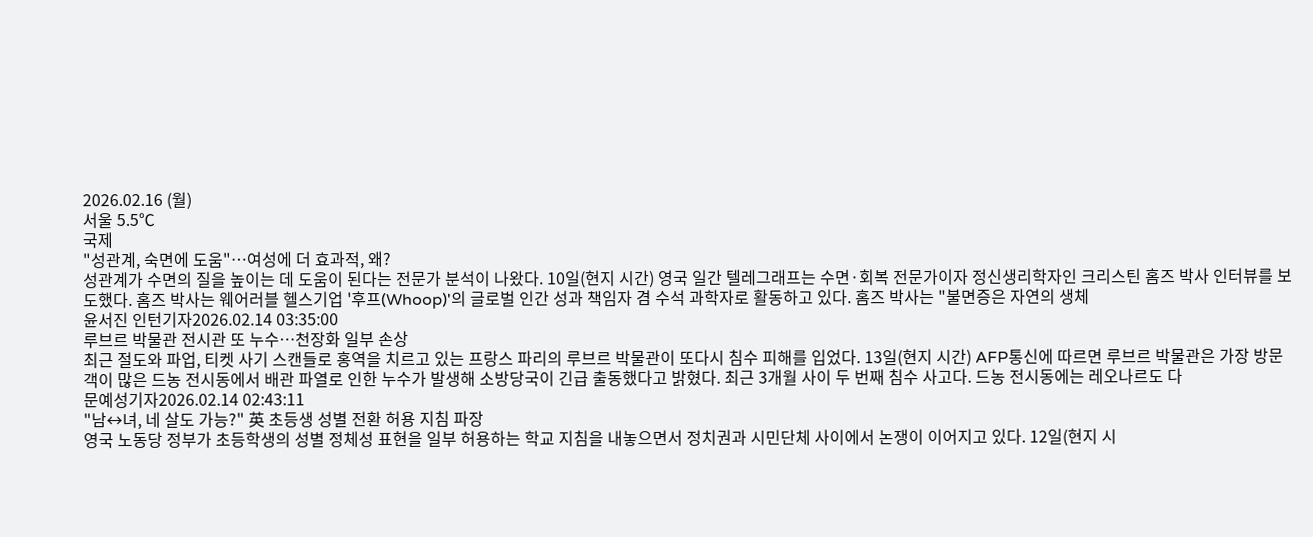2026.02.16 (월)
서울 5.5℃
국제
"성관계, 숙면에 도움"…여성에 더 효과적, 왜?
성관계가 수면의 질을 높이는 데 도움이 된다는 전문가 분석이 나왔다. 10일(현지 시간) 영국 일간 텔레그래프는 수면·회복 전문가이자 정신생리학자인 크리스틴 홈즈 박사 인터뷰를 보도했다. 홈즈 박사는 웨어러블 헬스기업 '후프(Whoop)'의 글로벌 인간 성과 책임자 겸 수석 과학자로 활동하고 있다. 홈즈 박사는 "불면증은 자연의 생체
윤서진 인턴기자2026.02.14 03:35:00
루브르 박물관 전시관 또 누수…천장화 일부 손상
최근 절도와 파업, 티켓 사기 스캔들로 홍역을 치르고 있는 프랑스 파리의 루브르 박물관이 또다시 침수 피해를 입었다. 13일(현지 시간) AFP통신에 따르면 루브르 박물관은 가장 방문객이 많은 드농 전시동에서 배관 파열로 인한 누수가 발생해 소방당국이 긴급 출동했다고 밝혔다. 최근 3개월 사이 두 번째 침수 사고다. 드농 전시동에는 레오나르도 다
문예성기자2026.02.14 02:43:11
"남↔녀, 네 살도 가능?" 英 초등생 성별 전환 허용 지침 파장
영국 노동당 정부가 초등학생의 성별 정체성 표현을 일부 허용하는 학교 지침을 내놓으면서 정치권과 시민단체 사이에서 논쟁이 이어지고 있다. 12일(현지 시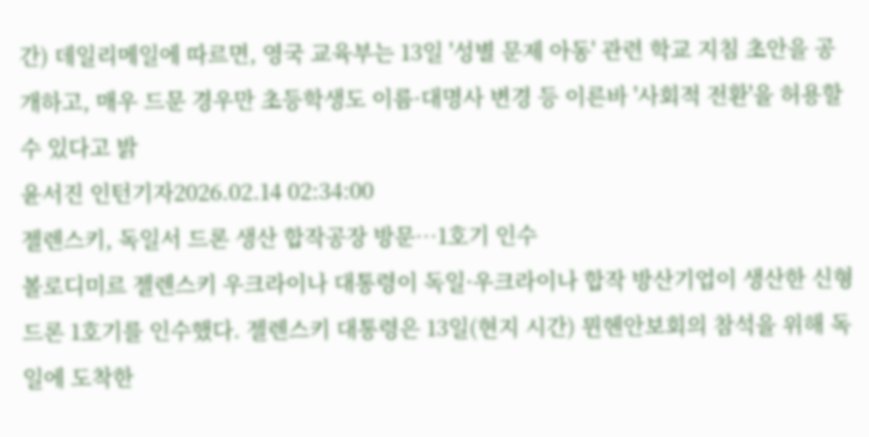간) 데일리메일에 따르면, 영국 교육부는 13일 '성별 문제 아동' 관련 학교 지침 초안을 공개하고, 매우 드문 경우만 초등학생도 이름·대명사 변경 등 이른바 '사회적 전환'을 허용할 수 있다고 밝
윤서진 인턴기자2026.02.14 02:34:00
젤렌스키, 독일서 드론 생산 합작공장 방문…1호기 인수
볼로디미르 젤렌스키 우크라이나 대통령이 독일·우크라이나 합작 방산기업이 생산한 신형 드론 1호기를 인수했다. 젤렌스키 대통령은 13일(현지 시간) 뮌헨안보회의 참석을 위해 독일에 도착한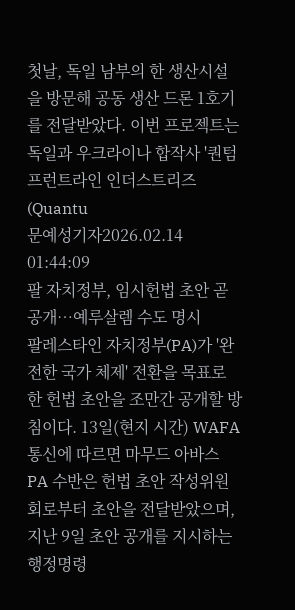첫날, 독일 남부의 한 생산시설을 방문해 공동 생산 드론 1호기를 전달받았다. 이번 프로젝트는 독일과 우크라이나 합작사 '퀀텀 프런트라인 인더스트리즈(Quantu
문예성기자2026.02.14 01:44:09
팔 자치정부, 임시헌법 초안 곧 공개…예루살렘 수도 명시
팔레스타인 자치정부(PA)가 '완전한 국가 체제' 전환을 목표로 한 헌법 초안을 조만간 공개할 방침이다. 13일(현지 시간) WAFA 통신에 따르면 마무드 아바스 PA 수반은 헌법 초안 작성위원회로부터 초안을 전달받았으며, 지난 9일 초안 공개를 지시하는 행정명령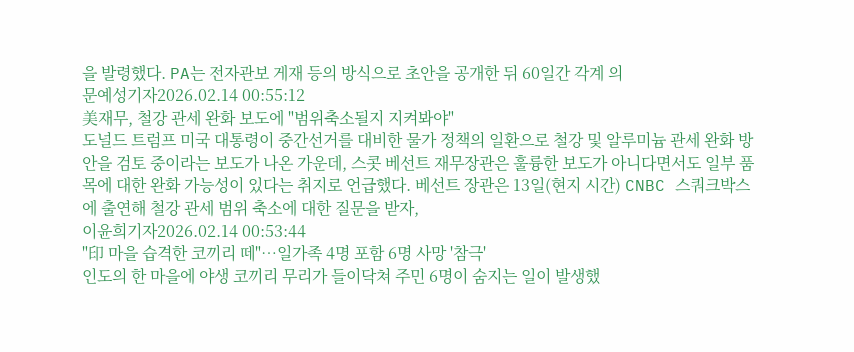을 발령했다. PA는 전자관보 게재 등의 방식으로 초안을 공개한 뒤 60일간 각계 의
문예성기자2026.02.14 00:55:12
美재무, 철강 관세 완화 보도에 "범위축소될지 지켜봐야"
도널드 트럼프 미국 대통령이 중간선거를 대비한 물가 정책의 일환으로 철강 및 알루미늄 관세 완화 방안을 검토 중이라는 보도가 나온 가운데, 스콧 베선트 재무장관은 훌륭한 보도가 아니다면서도 일부 품목에 대한 완화 가능성이 있다는 취지로 언급했다. 베선트 장관은 13일(현지 시간) CNBC 스쿼크박스에 출연해 철강 관세 범위 축소에 대한 질문을 받자,
이윤희기자2026.02.14 00:53:44
"印 마을 습격한 코끼리 떼"…일가족 4명 포함 6명 사망 '참극'
인도의 한 마을에 야생 코끼리 무리가 들이닥쳐 주민 6명이 숨지는 일이 발생했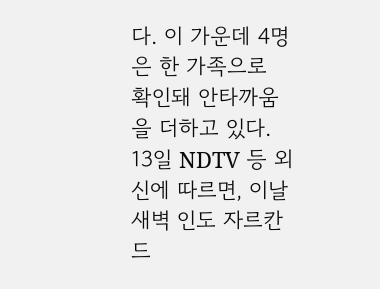다. 이 가운데 4명은 한 가족으로 확인돼 안타까움을 더하고 있다. 13일 NDTV 등 외신에 따르면, 이날 새벽 인도 자르칸드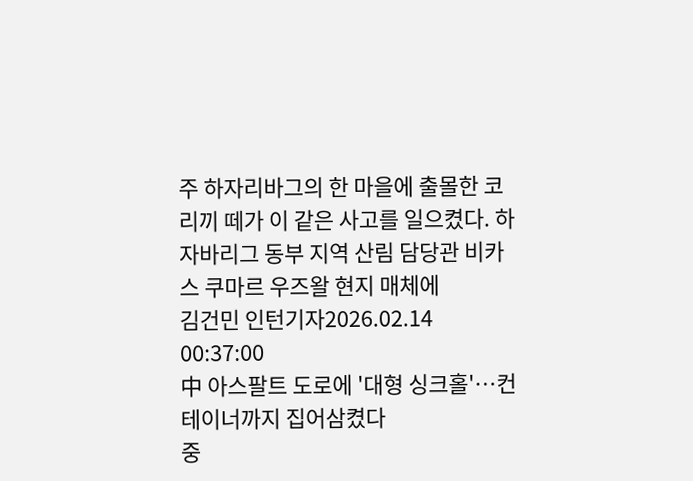주 하자리바그의 한 마을에 출몰한 코리끼 떼가 이 같은 사고를 일으켰다. 하자바리그 동부 지역 산림 담당관 비카스 쿠마르 우즈왈 현지 매체에
김건민 인턴기자2026.02.14 00:37:00
中 아스팔트 도로에 '대형 싱크홀'…컨테이너까지 집어삼켰다
중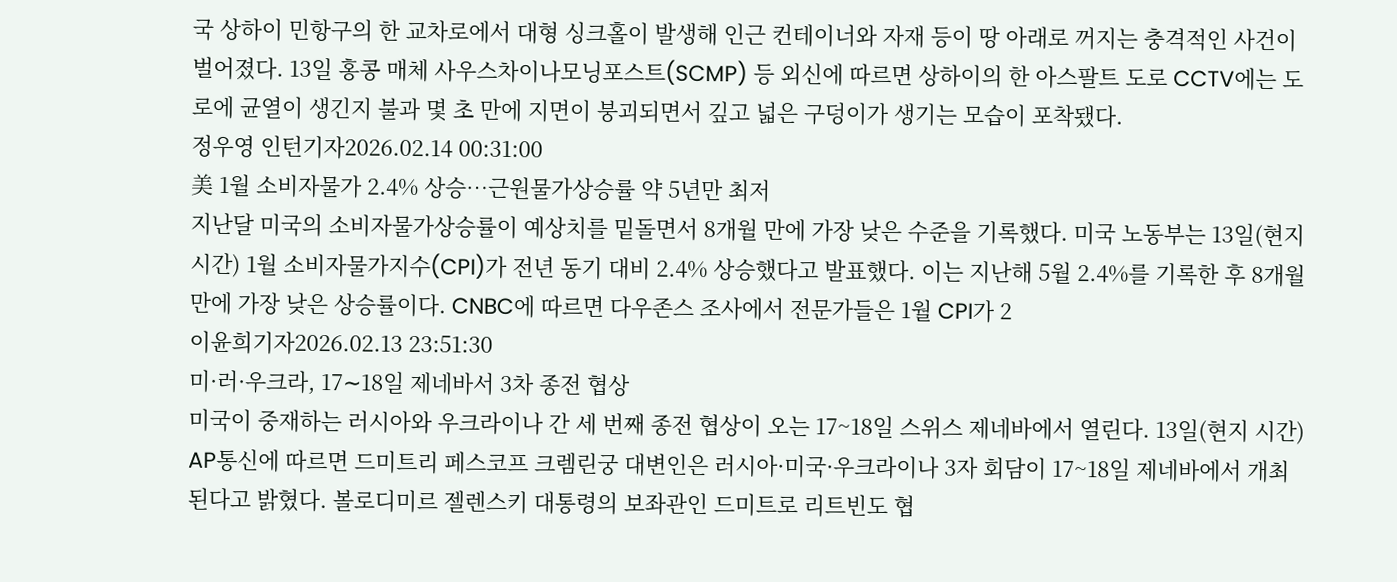국 상하이 민항구의 한 교차로에서 대형 싱크홀이 발생해 인근 컨테이너와 자재 등이 땅 아래로 꺼지는 충격적인 사건이 벌어졌다. 13일 홍콩 매체 사우스차이나모닝포스트(SCMP) 등 외신에 따르면 상하이의 한 아스팔트 도로 CCTV에는 도로에 균열이 생긴지 불과 몇 초 만에 지면이 붕괴되면서 깊고 넓은 구덩이가 생기는 모습이 포착됐다.
정우영 인턴기자2026.02.14 00:31:00
美 1월 소비자물가 2.4% 상승…근원물가상승률 약 5년만 최저
지난달 미국의 소비자물가상승률이 예상치를 밑돌면서 8개월 만에 가장 낮은 수준을 기록했다. 미국 노동부는 13일(현지 시간) 1월 소비자물가지수(CPI)가 전년 동기 대비 2.4% 상승했다고 발표했다. 이는 지난해 5월 2.4%를 기록한 후 8개월 만에 가장 낮은 상승률이다. CNBC에 따르면 다우존스 조사에서 전문가들은 1월 CPI가 2
이윤희기자2026.02.13 23:51:30
미·러·우크라, 17∼18일 제네바서 3차 종전 협상
미국이 중재하는 러시아와 우크라이나 간 세 번째 종전 협상이 오는 17~18일 스위스 제네바에서 열린다. 13일(현지 시간) AP통신에 따르면 드미트리 페스코프 크렘린궁 대변인은 러시아·미국·우크라이나 3자 회담이 17~18일 제네바에서 개최된다고 밝혔다. 볼로디미르 젤렌스키 대통령의 보좌관인 드미트로 리트빈도 협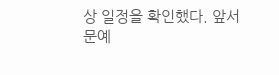상 일정을 확인했다. 앞서
문예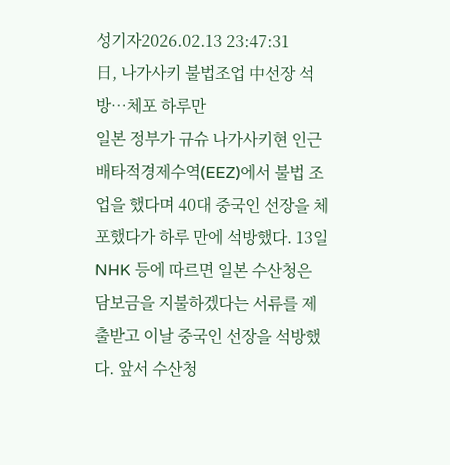성기자2026.02.13 23:47:31
日, 나가사키 불법조업 中선장 석방…체포 하루만
일본 정부가 규슈 나가사키현 인근 배타적경제수역(EEZ)에서 불법 조업을 했다며 40대 중국인 선장을 체포했다가 하루 만에 석방했다. 13일 NHK 등에 따르면 일본 수산청은 담보금을 지불하겠다는 서류를 제출받고 이날 중국인 선장을 석방했다. 앞서 수산청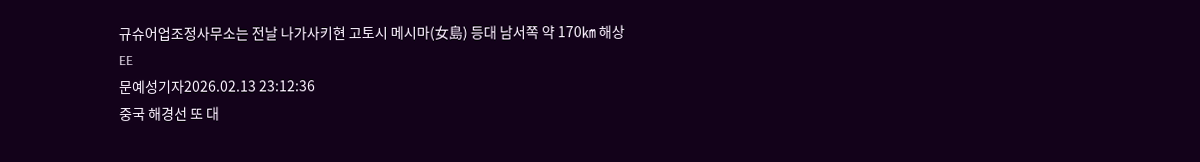규슈어업조정사무소는 전날 나가사키현 고토시 메시마(女島) 등대 남서쪽 약 170㎞ 해상 EE
문예성기자2026.02.13 23:12:36
중국 해경선 또 대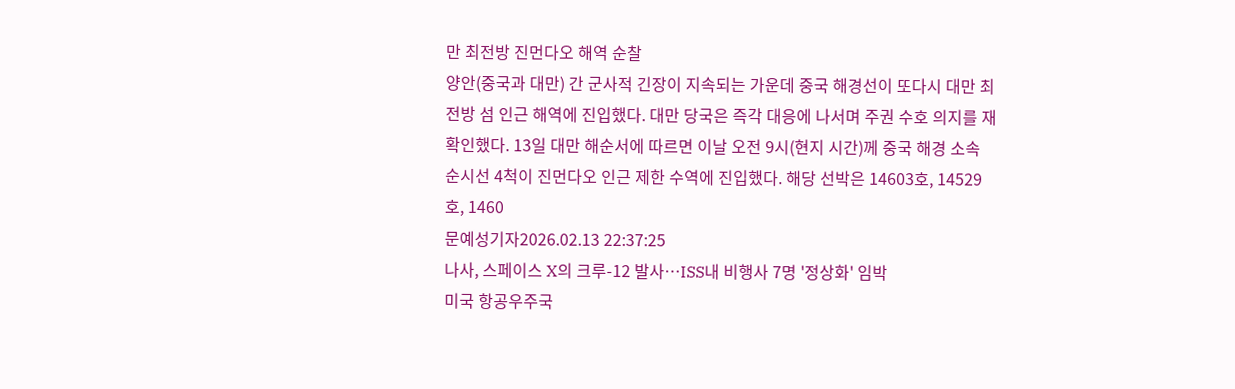만 최전방 진먼다오 해역 순찰
양안(중국과 대만) 간 군사적 긴장이 지속되는 가운데 중국 해경선이 또다시 대만 최전방 섬 인근 해역에 진입했다. 대만 당국은 즉각 대응에 나서며 주권 수호 의지를 재확인했다. 13일 대만 해순서에 따르면 이날 오전 9시(현지 시간)께 중국 해경 소속 순시선 4척이 진먼다오 인근 제한 수역에 진입했다. 해당 선박은 14603호, 14529호, 1460
문예성기자2026.02.13 22:37:25
나사, 스페이스 X의 크루-12 발사…ISS내 비행사 7명 '정상화' 임박
미국 항공우주국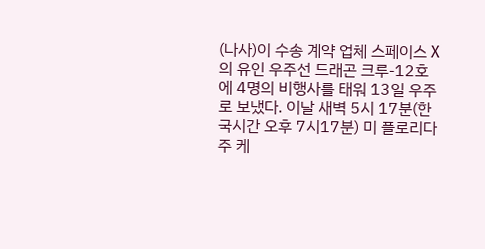(나사)이 수송 계약 업체 스페이스 X의 유인 우주선 드래곤 크루-12호에 4명의 비행사를 태워 13일 우주로 보냈다. 이날 새벽 5시 17분(한국시간 오후 7시17분) 미 플로리다주 케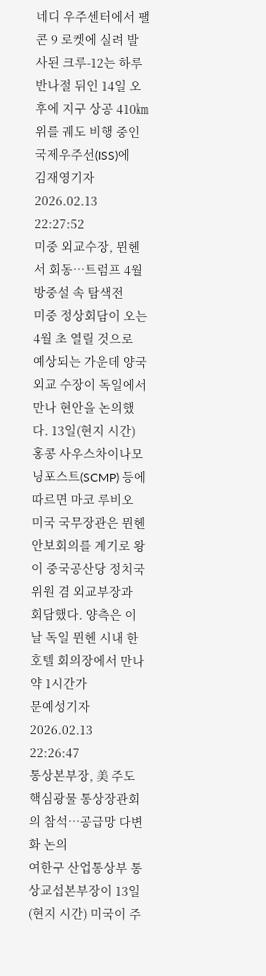네디 우주센터에서 팰콘 9 로켓에 실려 발사된 크루-12는 하루 반나절 뒤인 14일 오후에 지구 상공 410㎞ 위를 궤도 비행 중인 국제우주선(ISS)에
김재영기자2026.02.13 22:27:52
미중 외교수장, 뮌헨서 회동…트럼프 4월 방중설 속 탐색전
미중 정상회담이 오는 4월 초 열릴 것으로 예상되는 가운데 양국 외교 수장이 독일에서 만나 현안을 논의했다. 13일(현지 시간) 홍콩 사우스차이나모닝포스트(SCMP) 등에 따르면 마코 루비오 미국 국무장관은 뮌헨안보회의를 계기로 왕이 중국공산당 정치국 위원 겸 외교부장과 회담했다. 양측은 이날 독일 뮌헨 시내 한 호텔 회의장에서 만나 약 1시간가
문예성기자2026.02.13 22:26:47
통상본부장, 美 주도 핵심광물 통상장관회의 참석…공급망 다변화 논의
여한구 산업통상부 통상교섭본부장이 13일(현지 시간) 미국이 주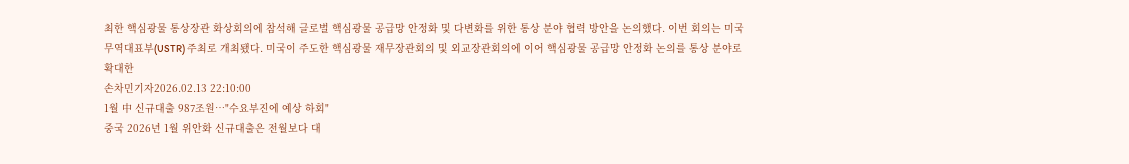최한 핵심광물 통상장관 화상회의에 참석해 글로벌 핵심광물 공급망 안정화 및 다변화를 위한 통상 분야 협력 방안을 논의했다. 이번 회의는 미국 무역대표부(USTR) 주최로 개최됐다. 미국이 주도한 핵심광물 재무장관회의 및 외교장관회의에 이어 핵심광물 공급망 안정화 논의를 통상 분야로 확대한
손차민기자2026.02.13 22:10:00
1월 中 신규대출 987조원…"수요부진에 예상 하회"
중국 2026년 1월 위안화 신규대출은 전월보다 대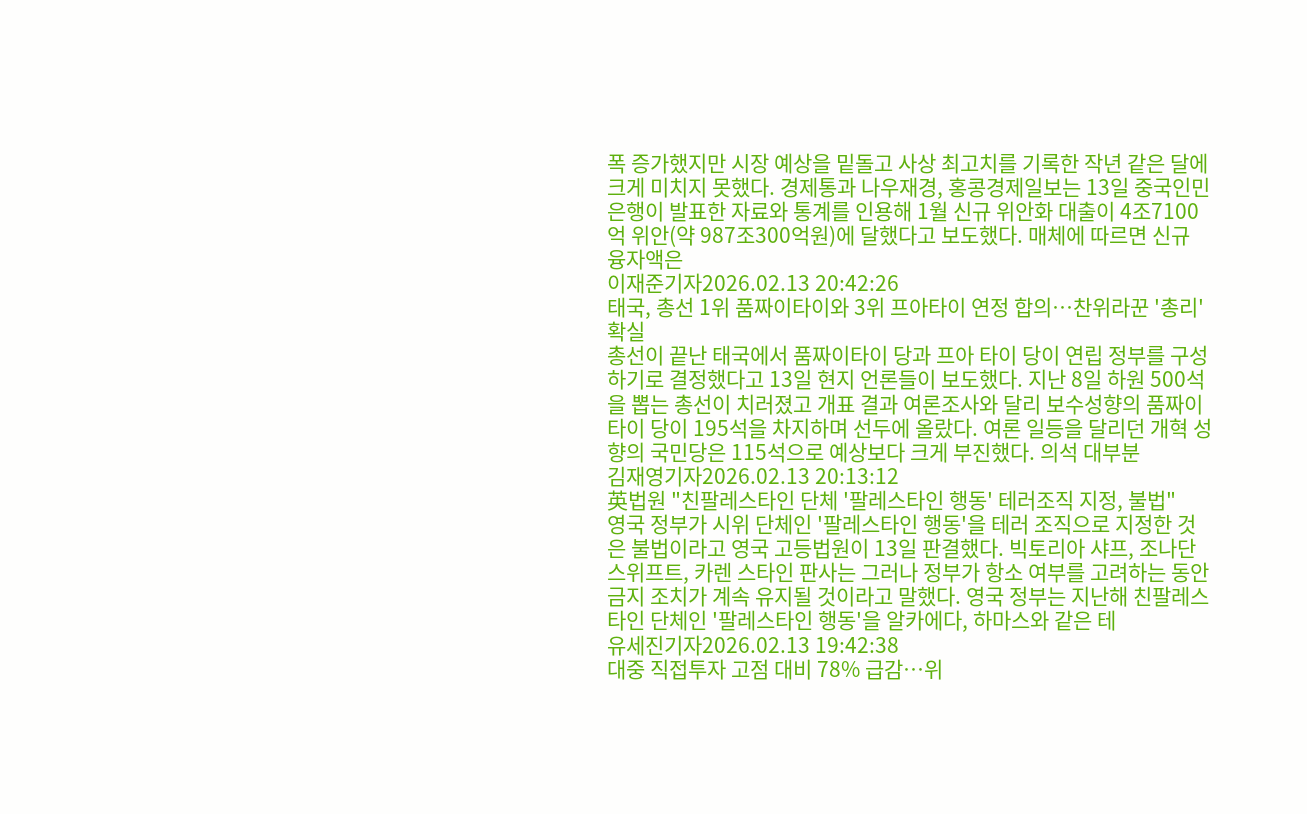폭 증가했지만 시장 예상을 밑돌고 사상 최고치를 기록한 작년 같은 달에 크게 미치지 못했다. 경제통과 나우재경, 홍콩경제일보는 13일 중국인민은행이 발표한 자료와 통계를 인용해 1월 신규 위안화 대출이 4조7100억 위안(약 987조300억원)에 달했다고 보도했다. 매체에 따르면 신규 융자액은
이재준기자2026.02.13 20:42:26
태국, 총선 1위 품짜이타이와 3위 프아타이 연정 합의…찬위라꾼 '총리' 확실
총선이 끝난 태국에서 품짜이타이 당과 프아 타이 당이 연립 정부를 구성하기로 결정했다고 13일 현지 언론들이 보도했다. 지난 8일 하원 500석을 뽑는 총선이 치러졌고 개표 결과 여론조사와 달리 보수성향의 품짜이타이 당이 195석을 차지하며 선두에 올랐다. 여론 일등을 달리던 개혁 성향의 국민당은 115석으로 예상보다 크게 부진했다. 의석 대부분
김재영기자2026.02.13 20:13:12
英법원 "친팔레스타인 단체 '팔레스타인 행동' 테러조직 지정, 불법"
영국 정부가 시위 단체인 '팔레스타인 행동'을 테러 조직으로 지정한 것은 불법이라고 영국 고등법원이 13일 판결했다. 빅토리아 샤프, 조나단 스위프트, 카렌 스타인 판사는 그러나 정부가 항소 여부를 고려하는 동안 금지 조치가 계속 유지될 것이라고 말했다. 영국 정부는 지난해 친팔레스타인 단체인 '팔레스타인 행동'을 알카에다, 하마스와 같은 테
유세진기자2026.02.13 19:42:38
대중 직접투자 고점 대비 78% 급감…위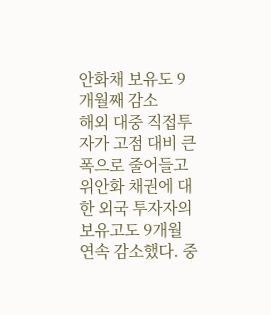안화채 보유도 9개월째 감소
해외 대중 직접투자가 고점 대비 큰 폭으로 줄어들고 위안화 채권에 대한 외국 투자자의 보유고도 9개월 연속 감소했다. 중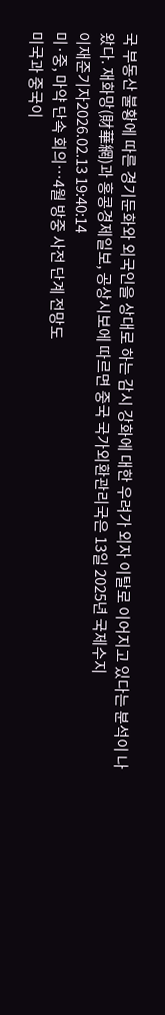국 부동산 불황에 따른 경기둔화와 외국인을 상대로 하는 감시 강화에 대한 우려가 외자 이탈로 이어지고 있다는 분석이 나왔다. 재화망(財華網)과 홍콩경제일보, 공상시보에 따르면 중국 국가외환관리국은 13일 2025년 국제수지
이재준기자2026.02.13 19:40:14
미·중, 마약 단속 회의…4월 방중 사전 단계 전망도
미국과 중국이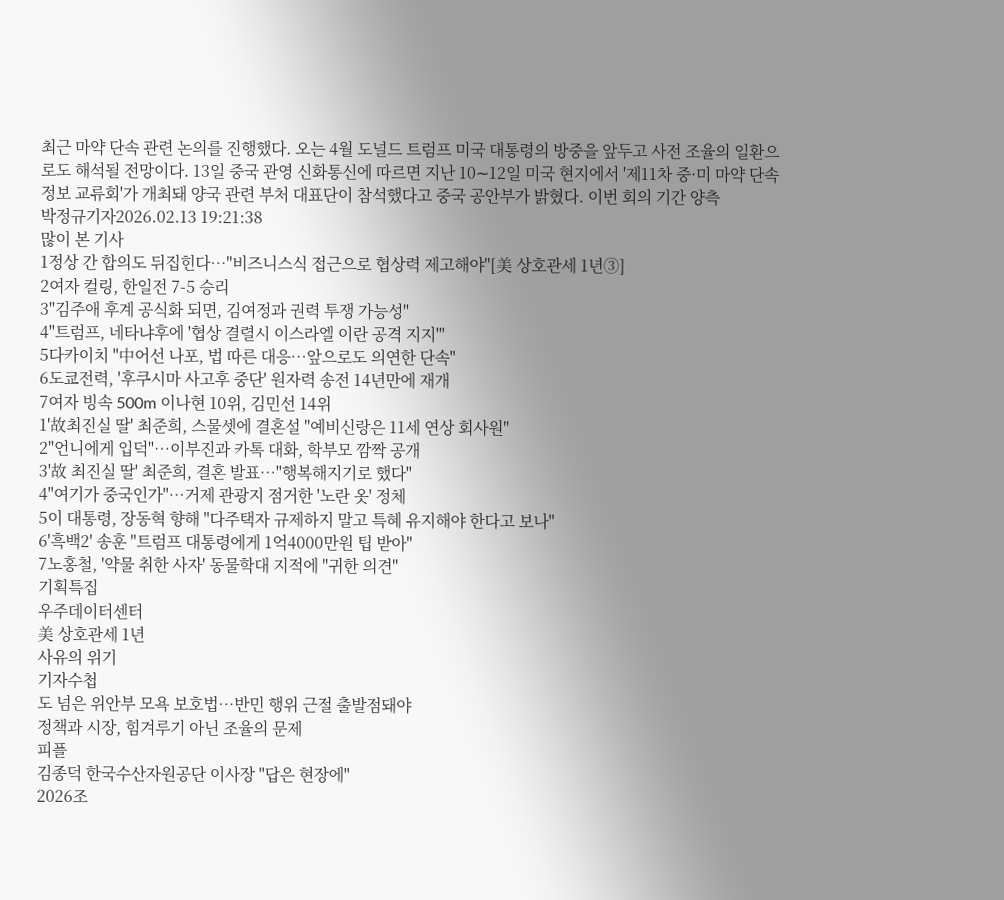최근 마약 단속 관련 논의를 진행했다. 오는 4월 도널드 트럼프 미국 대통령의 방중을 앞두고 사전 조율의 일환으로도 해석될 전망이다. 13일 중국 관영 신화통신에 따르면 지난 10∼12일 미국 현지에서 '제11차 중·미 마약 단속 정보 교류회'가 개최돼 양국 관련 부처 대표단이 참석했다고 중국 공안부가 밝혔다. 이번 회의 기간 양측
박정규기자2026.02.13 19:21:38
많이 본 기사
1정상 간 합의도 뒤집힌다…"비즈니스식 접근으로 협상력 제고해야"[美 상호관세 1년③]
2여자 컬링, 한일전 7-5 승리
3"김주애 후계 공식화 되면, 김여정과 권력 투쟁 가능성"
4"트럼프, 네타냐후에 '협상 결렬시 이스라엘 이란 공격 지지'"
5다카이치 "中어선 나포, 법 따른 대응…앞으로도 의연한 단속"
6도쿄전력, '후쿠시마 사고후 중단' 원자력 송전 14년만에 재개
7여자 빙속 500m 이나현 10위, 김민선 14위
1'故최진실 딸' 최준희, 스물셋에 결혼설 "예비신랑은 11세 연상 회사원"
2"언니에게 입덕"…이부진과 카톡 대화, 학부모 깜짝 공개
3'故 최진실 딸' 최준희, 결혼 발표…"행복해지기로 했다"
4"여기가 중국인가"…거제 관광지 점거한 '노란 옷' 정체
5이 대통령, 장동혁 향해 "다주택자 규제하지 말고 특혜 유지해야 한다고 보나"
6'흑백2' 송훈 "트럼프 대통령에게 1억4000만원 팁 받아"
7노홍철, '약물 취한 사자' 동물학대 지적에 "귀한 의견"
기획특집
우주데이터센터
美 상호관세 1년
사유의 위기
기자수첩
도 넘은 위안부 모욕 보호법…반민 행위 근절 출발점돼야
정책과 시장, 힘겨루기 아닌 조율의 문제
피플
김종덕 한국수산자원공단 이사장 "답은 현장에"
2026조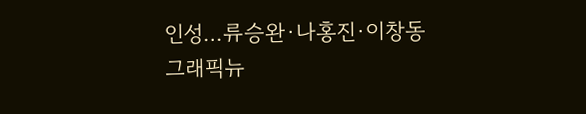인성…류승완·나홍진·이창동
그래픽뉴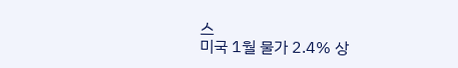스
미국 1월 물가 2.4% 상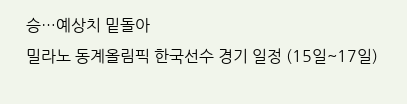승…예상치 밑돌아
밀라노 동계올림픽 한국선수 경기 일정 (15일~17일)